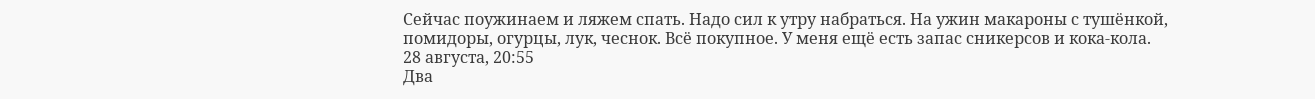Сейчас поужинаем и ляжем спать. Надо сил к утру набраться. На ужин макароны с тушёнкой, помидоры, огурцы, лук, чеснок. Всё покупное. У меня ещё есть запас сникерсов и кока-кола.
28 августа, 20:55
Два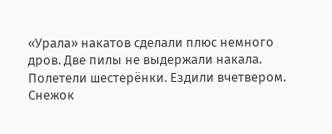«Урала» накатов сделали плюс немного дров. Две пилы не выдержали накала. Полетели шестерёнки. Ездили вчетвером. Снежок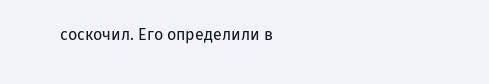соскочил. Его определили в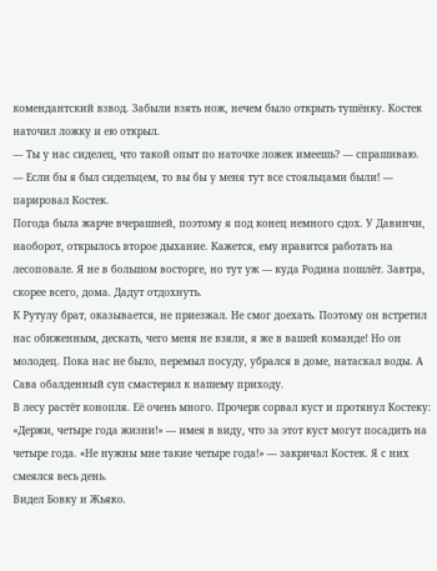комендантский взвод. Забыли взять нож, нечем было открыть тушёнку. Костек наточил ложку и ею открыл.
— Ты у нас сиделец, что такой опыт по наточке ложек имеешь? — спрашиваю.
— Если бы я был сидельцем, то вы бы у меня тут все стояльцами были! — парировал Костек.
Погода была жарче вчерашней, поэтому я под конец немного сдох. У Давинчи, наоборот, открылось второе дыхание. Кажется, ему нравится работать на лесоповале. Я не в большом восторге, но тут уж — куда Родина пошлёт. Завтра, скорее всего, дома. Дадут отдохнуть.
К Рутулу брат, оказывается, не приезжал. Не смог доехать. Поэтому он встретил нас обиженным, дескать, чего меня не взяли, я же в вашей команде! Но он молодец. Пока нас не было, перемыл посуду, убрался в доме, натаскал воды. А Сава обалденный суп смастерил к нашему приходу.
В лесу растёт конопля. Её очень много. Прочерк сорвал куст и протянул Костеку: «Держи, четыре года жизни!» — имея в виду, что за этот куст могут посадить на четыре года. «Не нужны мне такие четыре года!» — закричал Костек. Я с них смеялся весь день.
Видел Бовку и Жьяко.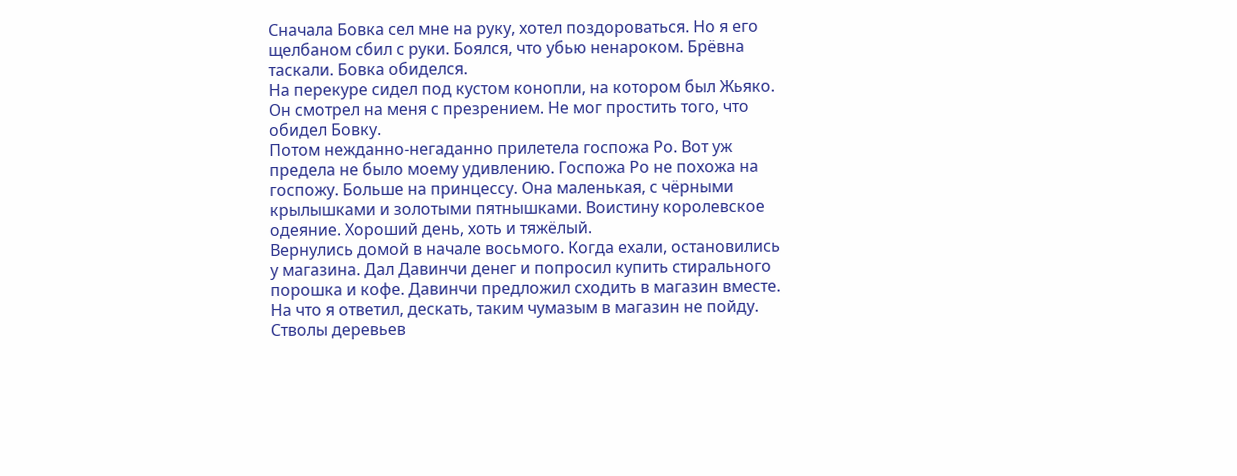Сначала Бовка сел мне на руку, хотел поздороваться. Но я его щелбаном сбил с руки. Боялся, что убью ненароком. Брёвна таскали. Бовка обиделся.
На перекуре сидел под кустом конопли, на котором был Жьяко. Он смотрел на меня с презрением. Не мог простить того, что обидел Бовку.
Потом нежданно-негаданно прилетела госпожа Ро. Вот уж предела не было моему удивлению. Госпожа Ро не похожа на госпожу. Больше на принцессу. Она маленькая, с чёрными крылышками и золотыми пятнышками. Воистину королевское одеяние. Хороший день, хоть и тяжёлый.
Вернулись домой в начале восьмого. Когда ехали, остановились у магазина. Дал Давинчи денег и попросил купить стирального порошка и кофе. Давинчи предложил сходить в магазин вместе. На что я ответил, дескать, таким чумазым в магазин не пойду. Стволы деревьев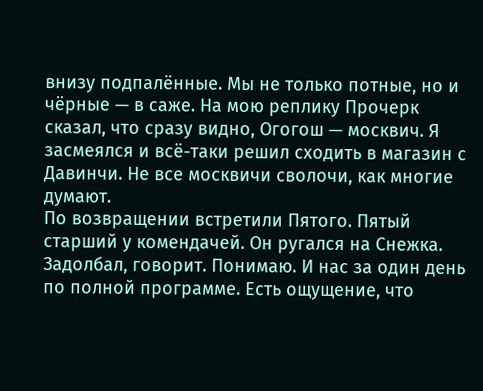внизу подпалённые. Мы не только потные, но и чёрные — в саже. На мою реплику Прочерк сказал, что сразу видно, Огогош — москвич. Я засмеялся и всё-таки решил сходить в магазин с Давинчи. Не все москвичи сволочи, как многие думают.
По возвращении встретили Пятого. Пятый старший у комендачей. Он ругался на Снежка. Задолбал, говорит. Понимаю. И нас за один день по полной программе. Есть ощущение, что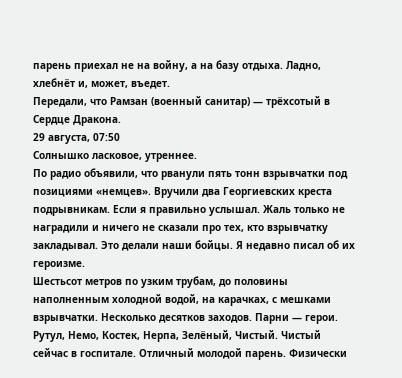парень приехал не на войну, а на базу отдыха. Ладно, хлебнёт и, может, въедет.
Передали, что Рамзан (военный санитар) — трёхсотый в Сердце Дракона.
29 августа, 07:50
Солнышко ласковое, утреннее.
По радио объявили, что рванули пять тонн взрывчатки под позициями «немцев». Вручили два Георгиевских креста подрывникам. Если я правильно услышал. Жаль только не наградили и ничего не сказали про тех, кто взрывчатку закладывал. Это делали наши бойцы. Я недавно писал об их героизме.
Шестьсот метров по узким трубам, до половины наполненным холодной водой, на карачках, с мешками взрывчатки. Несколько десятков заходов. Парни — герои. Рутул, Немо, Костек, Нерпа, Зелёный, Чистый. Чистый сейчас в госпитале. Отличный молодой парень. Физически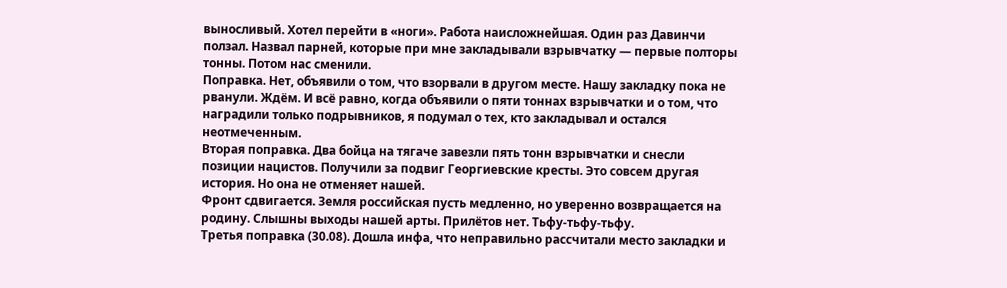выносливый. Хотел перейти в «ноги». Работа наисложнейшая. Один раз Давинчи ползал. Назвал парней, которые при мне закладывали взрывчатку — первые полторы тонны. Потом нас сменили.
Поправка. Нет, объявили о том, что взорвали в другом месте. Нашу закладку пока не рванули. Ждём. И всё равно, когда объявили о пяти тоннах взрывчатки и о том, что наградили только подрывников, я подумал о тех, кто закладывал и остался неотмеченным.
Вторая поправка. Два бойца на тягаче завезли пять тонн взрывчатки и снесли позиции нацистов. Получили за подвиг Георгиевские кресты. Это совсем другая история. Но она не отменяет нашей.
Фронт сдвигается. Земля российская пусть медленно, но уверенно возвращается на родину. Слышны выходы нашей арты. Прилётов нет. Тьфу-тьфу-тьфу.
Третья поправка (30.08). Дошла инфа, что неправильно рассчитали место закладки и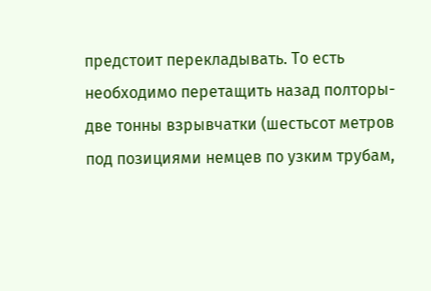предстоит перекладывать. То есть необходимо перетащить назад полторы-две тонны взрывчатки (шестьсот метров под позициями немцев по узким трубам,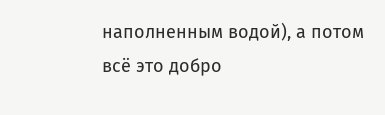наполненным водой), а потом всё это добро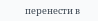перенести в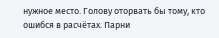нужное место. Голову оторвать бы тому, кто ошибся в расчётах. Парни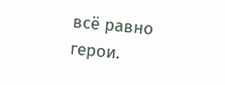всё равно герои.